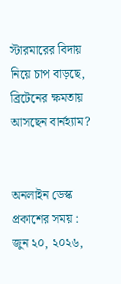স্টারমারের বিদায় নিয়ে চাপ বাড়ছে, ব্রিটেনের ক্ষমতায় আসছেন বার্নহ্যাম?


অনলাইন ডেস্ক প্রকাশের সময় : জুন ২০, ২০২৬,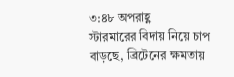৩:৪৮ অপরাহ্ণ
স্টারমারের বিদায় নিয়ে চাপ বাড়ছে, ব্রিটেনের ক্ষমতায়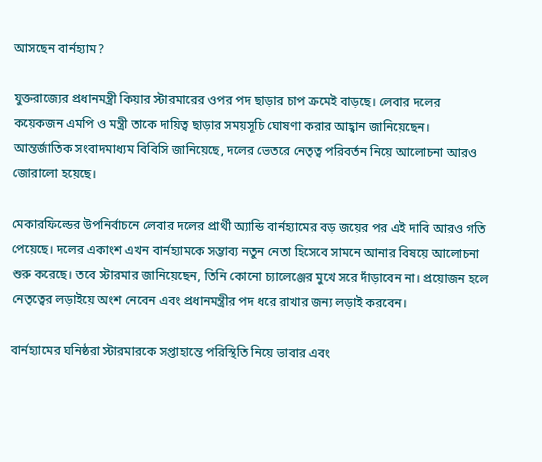আসছেন বার্নহ্যাম?

যুক্তরাজ্যের প্রধানমন্ত্রী কিয়ার স্টারমারের ওপর পদ ছাড়ার চাপ ক্রমেই বাড়ছে। লেবার দলের কয়েকজন এমপি ও মন্ত্রী তাকে দায়িত্ব ছাড়ার সময়সূচি ঘোষণা করার আহ্বান জানিয়েছেন। আন্তর্জাতিক সংবাদমাধ্যম বিবিসি জানিয়েছে, দলের ভেতরে নেতৃত্ব পরিবর্তন নিয়ে আলোচনা আরও জোরালো হয়েছে।

মেকারফিল্ডের উপনির্বাচনে লেবার দলের প্রার্থী অ্যান্ডি বার্নহ্যামের বড় জয়ের পর এই দাবি আরও গতি পেয়েছে। দলের একাংশ এখন বার্নহ্যামকে সম্ভাব্য নতুন নেতা হিসেবে সামনে আনার বিষয়ে আলোচনা শুরু করেছে। তবে স্টারমার জানিয়েছেন, তিনি কোনো চ্যালেঞ্জের মুখে সরে দাঁড়াবেন না। প্রয়োজন হলে নেতৃত্বের লড়াইয়ে অংশ নেবেন এবং প্রধানমন্ত্রীর পদ ধরে রাখার জন্য লড়াই করবেন।

বার্নহ্যামের ঘনিষ্ঠরা স্টারমারকে সপ্তাহান্তে পরিস্থিতি নিয়ে ভাবার এবং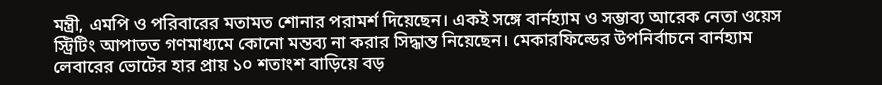মন্ত্রী, এমপি ও পরিবারের মতামত শোনার পরামর্শ দিয়েছেন। একই সঙ্গে বার্নহ্যাম ও সম্ভাব্য আরেক নেতা ওয়েস স্ট্রিটিং আপাতত গণমাধ্যমে কোনো মন্তব্য না করার সিদ্ধান্ত নিয়েছেন। মেকারফিল্ডের উপনির্বাচনে বার্নহ্যাম লেবারের ভোটের হার প্রায় ১০ শতাংশ বাড়িয়ে বড়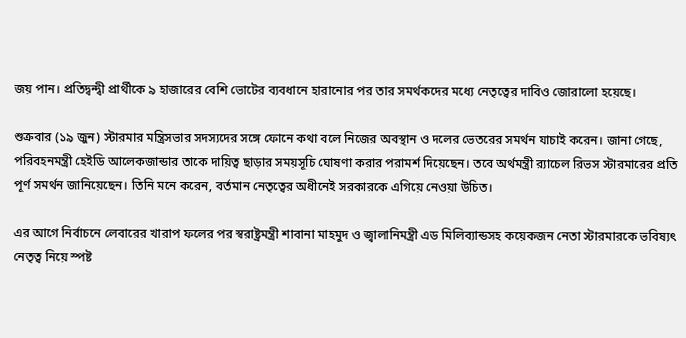জয় পান। প্রতিদ্বন্দ্বী প্রার্থীকে ৯ হাজারের বেশি ভোটের ব্যবধানে হারানোর পর তার সমর্থকদের মধ্যে নেতৃত্বের দাবিও জোরালো হয়েছে।

শুক্রবার (১৯ জুন) স্টারমার মন্ত্রিসভার সদস্যদের সঙ্গে ফোনে কথা বলে নিজের অবস্থান ও দলের ভেতরের সমর্থন যাচাই করেন। জানা গেছে, পরিবহনমন্ত্রী হেইডি আলেকজান্ডার তাকে দায়িত্ব ছাড়ার সময়সূচি ঘোষণা করার পরামর্শ দিয়েছেন। তবে অর্থমন্ত্রী র‌্যাচেল রিভস স্টারমারের প্রতি পূর্ণ সমর্থন জানিয়েছেন। তিনি মনে করেন, বর্তমান নেতৃত্বের অধীনেই সরকারকে এগিয়ে নেওয়া উচিত।

এর আগে নির্বাচনে লেবারের খারাপ ফলের পর স্বরাষ্ট্রমন্ত্রী শাবানা মাহমুদ ও জ্বালানিমন্ত্রী এড মিলিব্যান্ডসহ কয়েকজন নেতা স্টারমারকে ভবিষ্যৎ নেতৃত্ব নিয়ে স্পষ্ট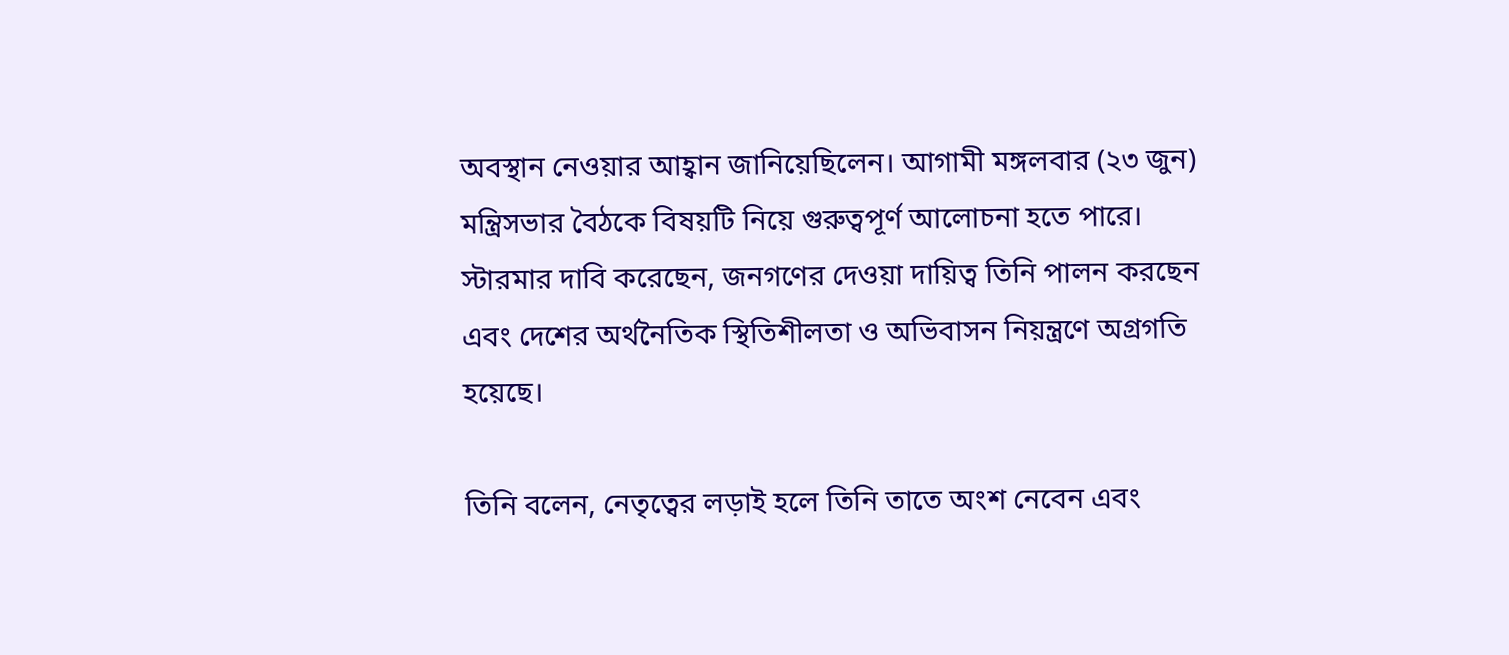অবস্থান নেওয়ার আহ্বান জানিয়েছিলেন। আগামী মঙ্গলবার (২৩ জুন) মন্ত্রিসভার বৈঠকে বিষয়টি নিয়ে গুরুত্বপূর্ণ আলোচনা হতে পারে। স্টারমার দাবি করেছেন, জনগণের দেওয়া দায়িত্ব তিনি পালন করছেন এবং দেশের অর্থনৈতিক স্থিতিশীলতা ও অভিবাসন নিয়ন্ত্রণে অগ্রগতি হয়েছে।

তিনি বলেন, নেতৃত্বের লড়াই হলে তিনি তাতে অংশ নেবেন এবং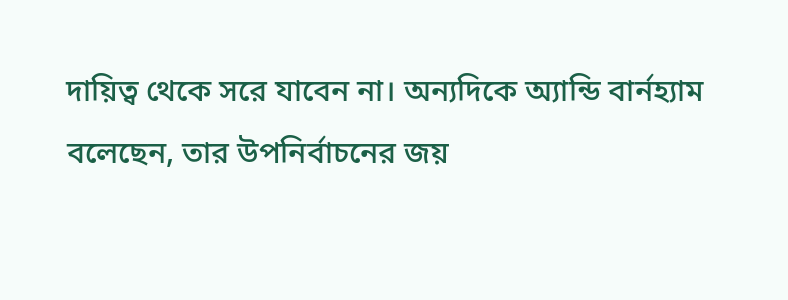দায়িত্ব থেকে সরে যাবেন না। অন্যদিকে অ্যান্ডি বার্নহ্যাম বলেছেন, তার উপনির্বাচনের জয়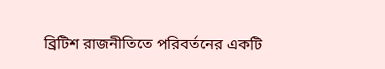ব্রিটিশ রাজনীতিতে পরিবর্তনের একটি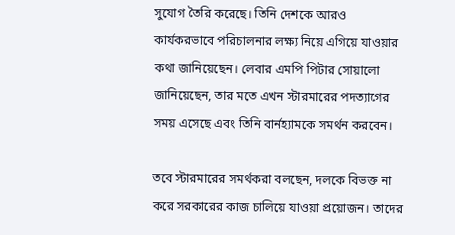সুযোগ তৈরি করেছে। তিনি দেশকে আরও কার্যকরভাবে পরিচালনার লক্ষ্য নিয়ে এগিয়ে যাওয়ার কথা জানিয়েছেন। লেবার এমপি পিটার সোয়ালো জানিয়েছেন, তার মতে এখন স্টারমারের পদত্যাগের সময় এসেছে এবং তিনি বার্নহ্যামকে সমর্থন করবেন।

তবে স্টারমারের সমর্থকরা বলছেন, দলকে বিভক্ত না করে সরকারের কাজ চালিয়ে যাওয়া প্রয়োজন। তাদের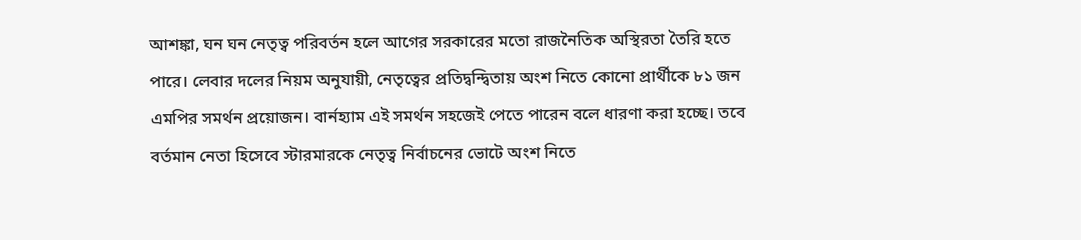আশঙ্কা, ঘন ঘন নেতৃত্ব পরিবর্তন হলে আগের সরকারের মতো রাজনৈতিক অস্থিরতা তৈরি হতে পারে। লেবার দলের নিয়ম অনুযায়ী, নেতৃত্বের প্রতিদ্বন্দ্বিতায় অংশ নিতে কোনো প্রার্থীকে ৮১ জন এমপির সমর্থন প্রয়োজন। বার্নহ্যাম এই সমর্থন সহজেই পেতে পারেন বলে ধারণা করা হচ্ছে। তবে বর্তমান নেতা হিসেবে স্টারমারকে নেতৃত্ব নির্বাচনের ভোটে অংশ নিতে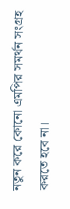নতুন করে কোনো এমপির সমর্থন সংগ্রহ করতে হবে না।